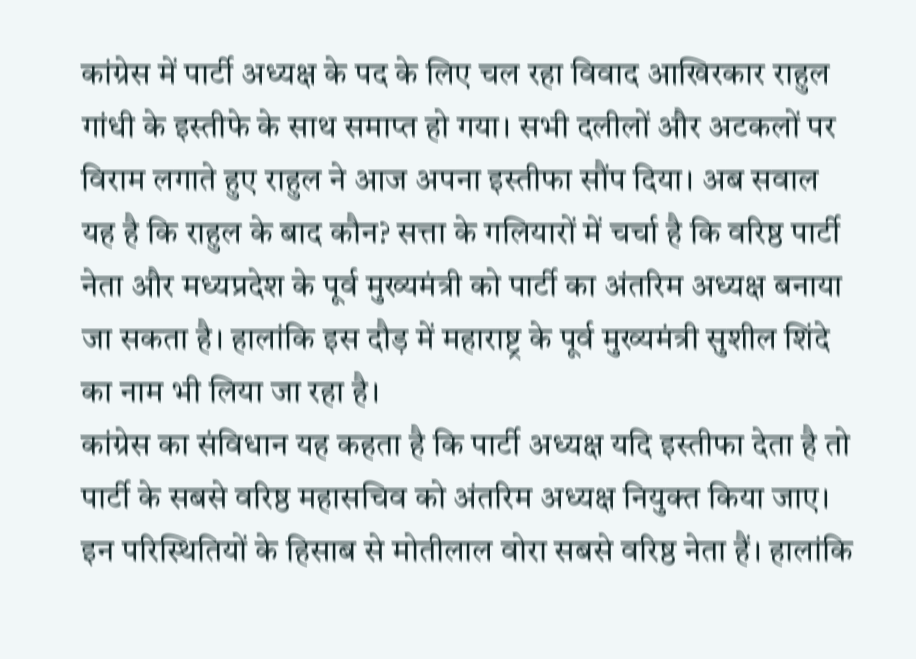कांग्रेस में पार्टी अध्यक्ष के पद के लिए चल रहा विवाद आखिरकार राहुल गांधी के इस्तीफे के साथ समाप्त हो गया। सभी दलीलों और अटकलों पर विराम लगाते हुए राहुल ने आज अपना इस्तीफा सौंप दिया। अब सवाल यह है कि राहुल के बाद कौन? सत्ता के गलियारों में चर्चा है कि वरिष्ठ पार्टी नेता और मध्यप्रदेश के पूर्व मुख्यमंत्री को पार्टी का अंतरिम अध्यक्ष बनाया जा सकता है। हालांकि इस दौड़ में महाराष्ट्र के पूर्व मुख्यमंत्री सुशील शिंदे का नाम भी लिया जा रहा है।
कांग्रेस का संविधान यह कहता है कि पार्टी अध्यक्ष यदि इस्तीफा देता है तो पार्टी के सबसे वरिष्ठ महासचिव को अंतरिम अध्यक्ष नियुक्त किया जाए। इन परिस्थितियों के हिसाब से मोतीलाल वोरा सबसे वरिष्ठ नेता हैं। हालांकि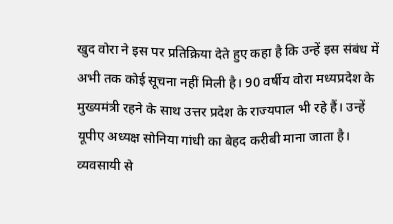खुद वोरा ने इस पर प्रतिक्रिया देते हुए कहा है कि उन्हें इस संबंध में अभी तक कोई सूचना नहीं मिली है। 90 वर्षीय वोरा मध्यप्रदेश के मुख्यमंत्री रहने के साथ उत्तर प्रदेश के राज्यपाल भी रहे हैं। उन्हें यूपीए अध्यक्ष सोनिया गांधी का बेहद करीबी माना जाता है।
व्यवसायी से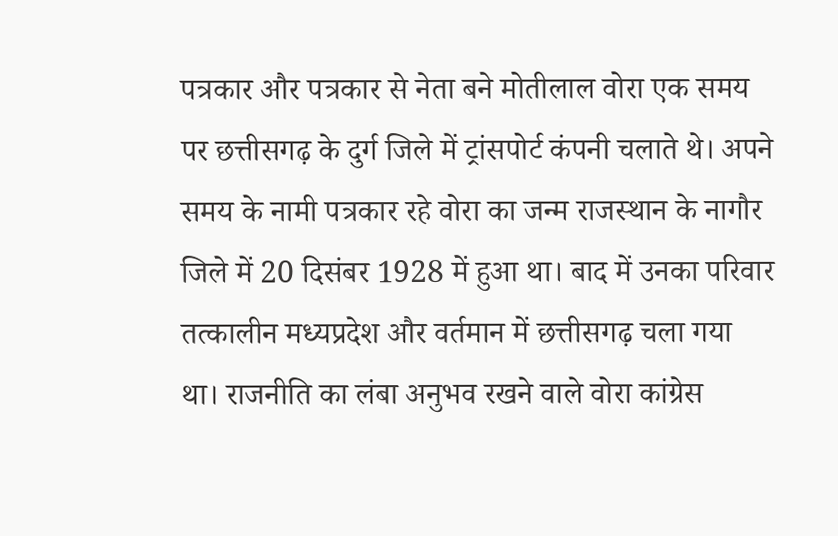पत्रकार और पत्रकार से नेता बने मोतीलाल वोरा एक समय पर छत्तीसगढ़ के दुर्ग जिले में ट्रांसपोर्ट कंपनी चलाते थे। अपने समय के नामी पत्रकार रहे वोरा का जन्म राजस्थान के नागौर जिले में 20 दिसंबर 1928 में हुआ था। बाद में उनका परिवार तत्कालीन मध्यप्रदेश और वर्तमान में छत्तीसगढ़ चला गया था। राजनीति का लंबा अनुभव रखने वाले वोरा कांग्रेस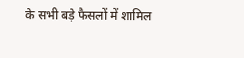के सभी बड़े फैसलों में शामिल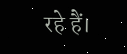रहे हैं।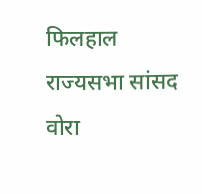फिलहाल राज्यसभा सांसद वोरा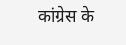कांग्रेस के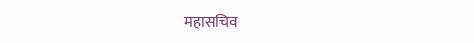महासचिव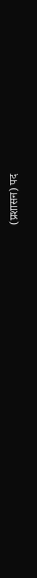(प्रशासन) पद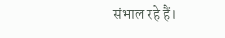संभाल रहे हैं।